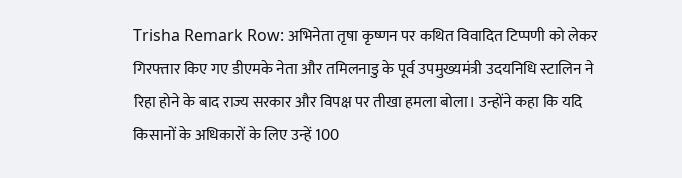Trisha Remark Row: अभिनेता तृषा कृष्णन पर कथित विवादित टिप्पणी को लेकर गिरफ्तार किए गए डीएमके नेता और तमिलनाडु के पूर्व उपमुख्यमंत्री उदयनिधि स्टालिन ने रिहा होने के बाद राज्य सरकार और विपक्ष पर तीखा हमला बोला। उन्होंने कहा कि यदि किसानों के अधिकारों के लिए उन्हें 100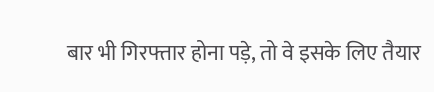बार भी गिरफ्तार होना पड़े, तो वे इसके लिए तैयार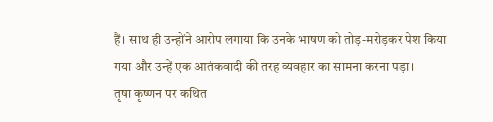हैं। साथ ही उन्होंने आरोप लगाया कि उनके भाषण को तोड़-मरोड़कर पेश किया गया और उन्हें एक आतंकवादी की तरह व्यवहार का सामना करना पड़ा।
तृषा कृष्णन पर कथित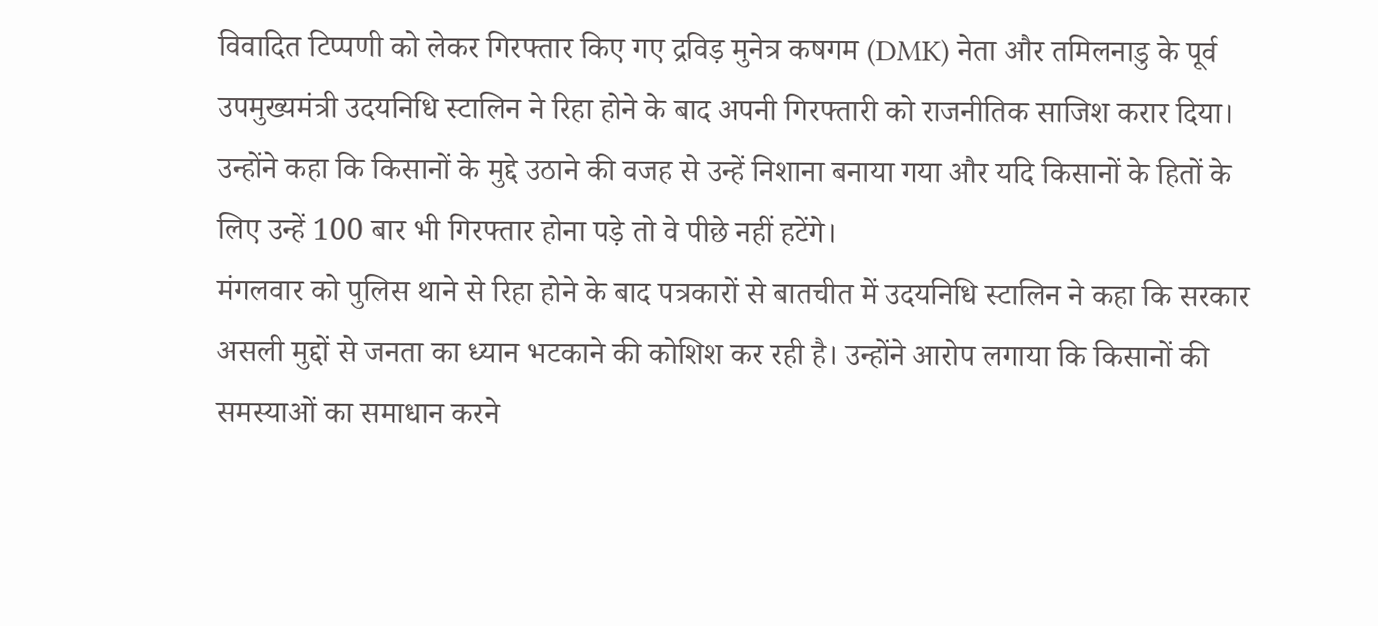विवादित टिप्पणी को लेकर गिरफ्तार किए गए द्रविड़ मुनेत्र कषगम (DMK) नेता और तमिलनाडु के पूर्व उपमुख्यमंत्री उदयनिधि स्टालिन ने रिहा होने के बाद अपनी गिरफ्तारी को राजनीतिक साजिश करार दिया। उन्होंने कहा कि किसानों के मुद्दे उठाने की वजह से उन्हें निशाना बनाया गया और यदि किसानों के हितों के लिए उन्हें 100 बार भी गिरफ्तार होना पड़े तो वे पीछे नहीं हटेंगे।
मंगलवार को पुलिस थाने से रिहा होने के बाद पत्रकारों से बातचीत में उदयनिधि स्टालिन ने कहा कि सरकार असली मुद्दों से जनता का ध्यान भटकाने की कोशिश कर रही है। उन्होंने आरोप लगाया कि किसानों की समस्याओं का समाधान करने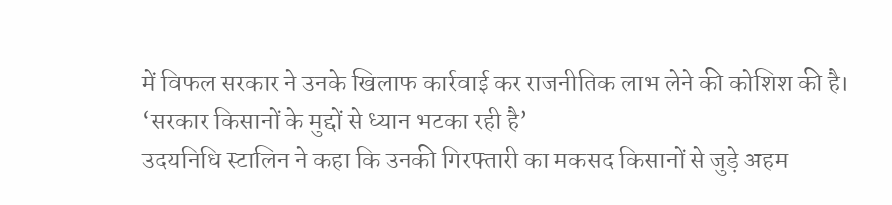में विफल सरकार ने उनके खिलाफ कार्रवाई कर राजनीतिक लाभ लेने की कोशिश की है।
‘सरकार किसानों के मुद्दों से ध्यान भटका रही है’
उदयनिधि स्टालिन ने कहा कि उनकी गिरफ्तारी का मकसद किसानों से जुड़े अहम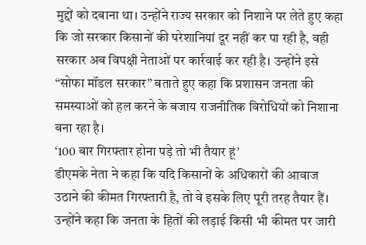मुद्दों को दबाना था। उन्होंने राज्य सरकार को निशाने पर लेते हुए कहा कि जो सरकार किसानों की परेशानियां दूर नहीं कर पा रही है, वही सरकार अब विपक्षी नेताओं पर कार्रवाई कर रही है। उन्होंने इसे “सोफा मॉडल सरकार” बताते हुए कहा कि प्रशासन जनता की समस्याओं को हल करने के बजाय राजनीतिक विरोधियों को निशाना बना रहा है।
‘100 बार गिरफ्तार होना पड़े तो भी तैयार हूं’
डीएमके नेता ने कहा कि यदि किसानों के अधिकारों की आवाज उठाने की कीमत गिरफ्तारी है, तो वे इसके लिए पूरी तरह तैयार हैं। उन्होंने कहा कि जनता के हितों की लड़ाई किसी भी कीमत पर जारी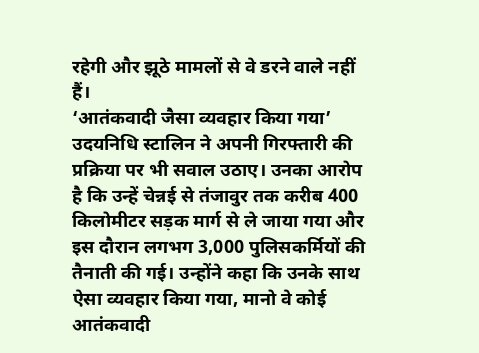रहेगी और झूठे मामलों से वे डरने वाले नहीं हैं।
‘आतंकवादी जैसा व्यवहार किया गया’
उदयनिधि स्टालिन ने अपनी गिरफ्तारी की प्रक्रिया पर भी सवाल उठाए। उनका आरोप है कि उन्हें चेन्नई से तंजावुर तक करीब 400 किलोमीटर सड़क मार्ग से ले जाया गया और इस दौरान लगभग 3,000 पुलिसकर्मियों की तैनाती की गई। उन्होंने कहा कि उनके साथ ऐसा व्यवहार किया गया, मानो वे कोई आतंकवादी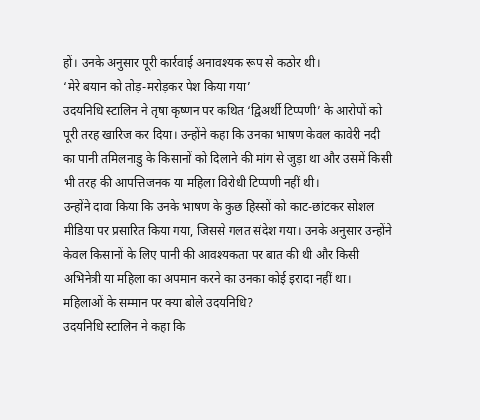हों। उनके अनुसार पूरी कार्रवाई अनावश्यक रूप से कठोर थी।
‘मेरे बयान को तोड़-मरोड़कर पेश किया गया’
उदयनिधि स्टालिन ने तृषा कृष्णन पर कथित ‘द्विअर्थी टिप्पणी’ के आरोपों को पूरी तरह खारिज कर दिया। उन्होंने कहा कि उनका भाषण केवल कावेरी नदी का पानी तमिलनाडु के किसानों को दिलाने की मांग से जुड़ा था और उसमें किसी भी तरह की आपत्तिजनक या महिला विरोधी टिप्पणी नहीं थी।
उन्होंने दावा किया कि उनके भाषण के कुछ हिस्सों को काट-छांटकर सोशल मीडिया पर प्रसारित किया गया, जिससे गलत संदेश गया। उनके अनुसार उन्होंने केवल किसानों के लिए पानी की आवश्यकता पर बात की थी और किसी अभिनेत्री या महिला का अपमान करने का उनका कोई इरादा नहीं था।
महिलाओं के सम्मान पर क्या बोले उदयनिधि?
उदयनिधि स्टालिन ने कहा कि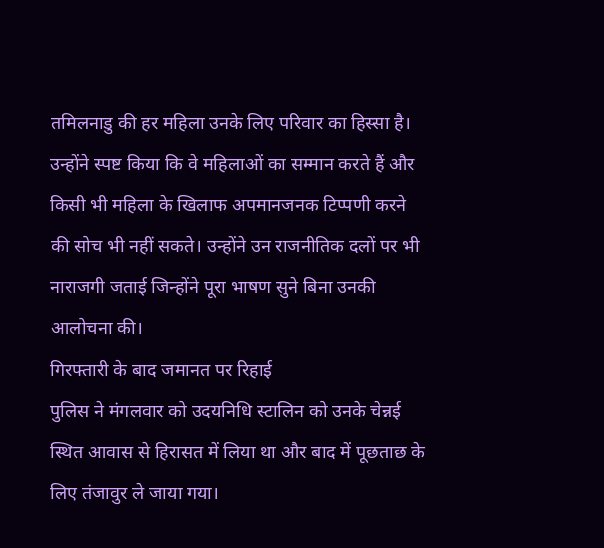तमिलनाडु की हर महिला उनके लिए परिवार का हिस्सा है। उन्होंने स्पष्ट किया कि वे महिलाओं का सम्मान करते हैं और किसी भी महिला के खिलाफ अपमानजनक टिप्पणी करने की सोच भी नहीं सकते। उन्होंने उन राजनीतिक दलों पर भी नाराजगी जताई जिन्होंने पूरा भाषण सुने बिना उनकी आलोचना की।
गिरफ्तारी के बाद जमानत पर रिहाई
पुलिस ने मंगलवार को उदयनिधि स्टालिन को उनके चेन्नई स्थित आवास से हिरासत में लिया था और बाद में पूछताछ के लिए तंजावुर ले जाया गया।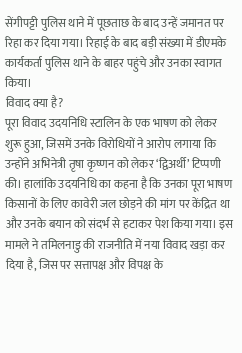सेंगीपट्टी पुलिस थाने में पूछताछ के बाद उन्हें जमानत पर रिहा कर दिया गया। रिहाई के बाद बड़ी संख्या में डीएमके कार्यकर्ता पुलिस थाने के बाहर पहुंचे और उनका स्वागत किया।
विवाद क्या है?
पूरा विवाद उदयनिधि स्टालिन के एक भाषण को लेकर शुरू हुआ, जिसमें उनके विरोधियों ने आरोप लगाया कि उन्होंने अभिनेत्री तृषा कृष्णन को लेकर ‘द्विअर्थी’ टिप्पणी की। हालांकि उदयनिधि का कहना है कि उनका पूरा भाषण किसानों के लिए कावेरी जल छोड़ने की मांग पर केंद्रित था और उनके बयान को संदर्भ से हटाकर पेश किया गया। इस मामले ने तमिलनाडु की राजनीति में नया विवाद खड़ा कर दिया है, जिस पर सत्तापक्ष और विपक्ष के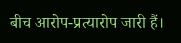बीच आरोप-प्रत्यारोप जारी हैं।